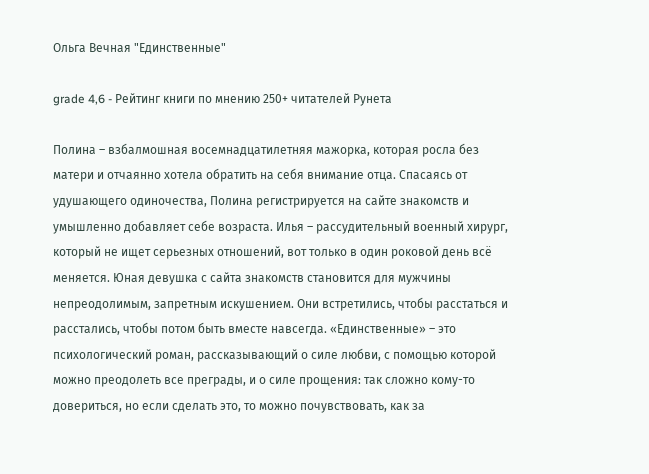Ольга Вечная "Единственные"

grade 4,6 - Рейтинг книги по мнению 250+ читателей Рунета

Полина – взбалмошная восемнадцатилетняя мажорка, которая росла без матери и отчаянно хотела обратить на себя внимание отца. Спасаясь от удушающего одиночества, Полина регистрируется на сайте знакомств и умышленно добавляет себе возраста. Илья – рассудительный военный хирург, который не ищет серьезных отношений, вот только в один роковой день всё меняется. Юная девушка с сайта знакомств становится для мужчины непреодолимым, запретным искушением. Они встретились, чтобы расстаться и расстались, чтобы потом быть вместе навсегда. «Единственные» – это психологический роман, рассказывающий о силе любви, с помощью которой можно преодолеть все преграды, и о силе прощения: так сложно кому-то довериться, но если сделать это, то можно почувствовать, как за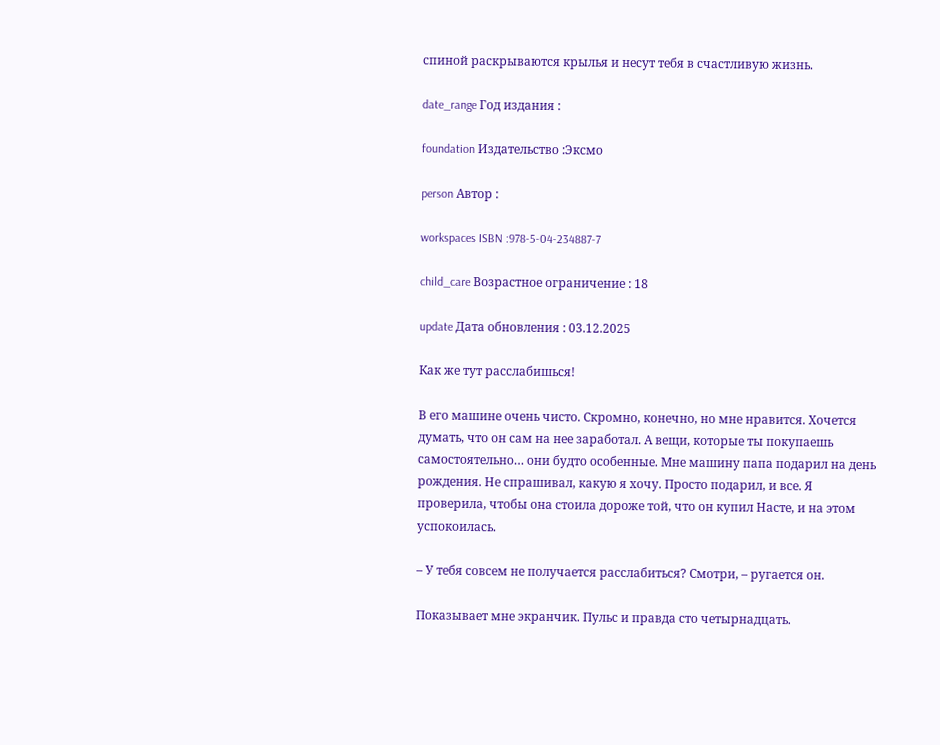спиной раскрываются крылья и несут тебя в счастливую жизнь.

date_range Год издания :

foundation Издательство :Эксмо

person Автор :

workspaces ISBN :978-5-04-234887-7

child_care Возрастное ограничение : 18

update Дата обновления : 03.12.2025

Как же тут расслабишься!

В его машине очень чисто. Скромно, конечно, но мне нравится. Хочется думать, что он сам на нее заработал. А вещи, которые ты покупаешь самостоятельно… они будто особенные. Мне машину папа подарил на день рождения. Не спрашивал, какую я хочу. Просто подарил, и все. Я проверила, чтобы она стоила дороже той, что он купил Насте, и на этом успокоилась.

– У тебя совсем не получается расслабиться? Смотри, – ругается он.

Показывает мне экранчик. Пульс и правда сто четырнадцать.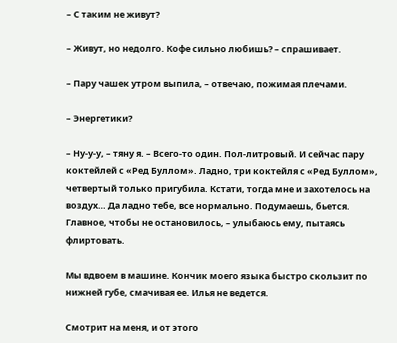– С таким не живут?

– Живут, но недолго. Кофе сильно любишь? – спрашивает.

– Пару чашек утром выпила, – отвечаю, пожимая плечами.

– Энергетики?

– Ну-у-у, – тяну я. – Всего-то один. Пол-литровый. И сейчас пару коктейлей с «Ред Буллом». Ладно, три коктейля с «Ред Буллом», четвертый только пригубила. Кстати, тогда мне и захотелось на воздух… Да ладно тебе, все нормально. Подумаешь, бьется. Главное, чтобы не остановилось, – улыбаюсь ему, пытаясь флиртовать.

Мы вдвоем в машине. Кончик моего языка быстро скользит по нижней губе, смачивая ее. Илья не ведется.

Смотрит на меня, и от этого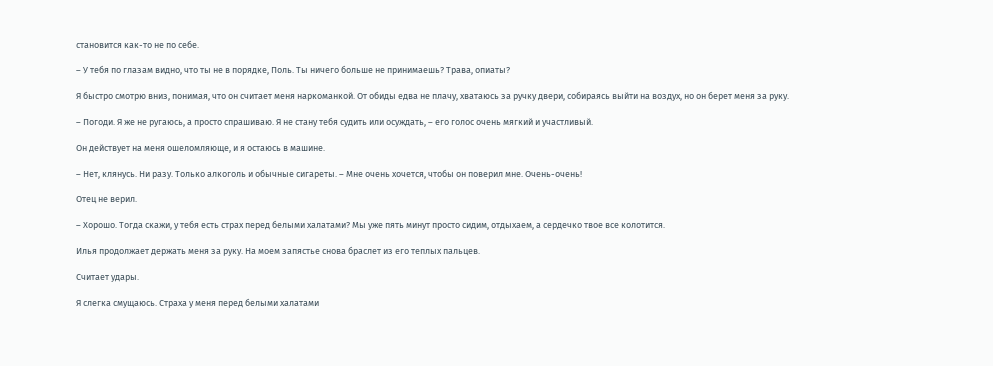становится как-то не по себе.

– У тебя по глазам видно, что ты не в порядке, Поль. Ты ничего больше не принимаешь? Трава, опиаты?

Я быстро смотрю вниз, понимая, что он считает меня наркоманкой. От обиды едва не плачу, хватаюсь за ручку двери, собираясь выйти на воздух, но он берет меня за руку.

– Погоди. Я же не ругаюсь, а просто спрашиваю. Я не стану тебя судить или осуждать, – его голос очень мягкий и участливый.

Он действует на меня ошеломляюще, и я остаюсь в машине.

– Нет, клянусь. Ни разу. Только алкоголь и обычные сигареты. – Мне очень хочется, чтобы он поверил мне. Очень-очень!

Отец не верил.

– Хорошо. Тогда скажи, у тебя есть страх перед белыми халатами? Мы уже пять минут просто сидим, отдыхаем, а сердечко твое все колотится.

Илья продолжает держать меня за руку. На моем запястье снова браслет из его теплых пальцев.

Считает удары.

Я слегка смущаюсь. Страха у меня перед белыми халатами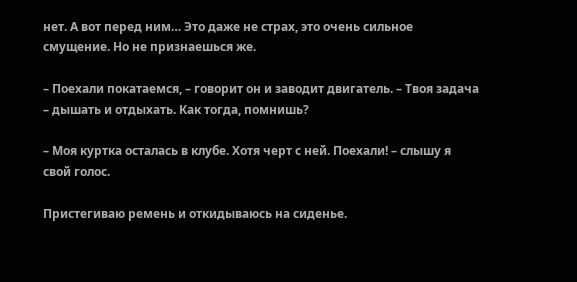нет. А вот перед ним… Это даже не страх, это очень сильное смущение. Но не признаешься же.

– Поехали покатаемся, – говорит он и заводит двигатель. – Твоя задача – дышать и отдыхать. Как тогда, помнишь?

– Моя куртка осталась в клубе. Хотя черт с ней. Поехали! – слышу я свой голос.

Пристегиваю ремень и откидываюсь на сиденье.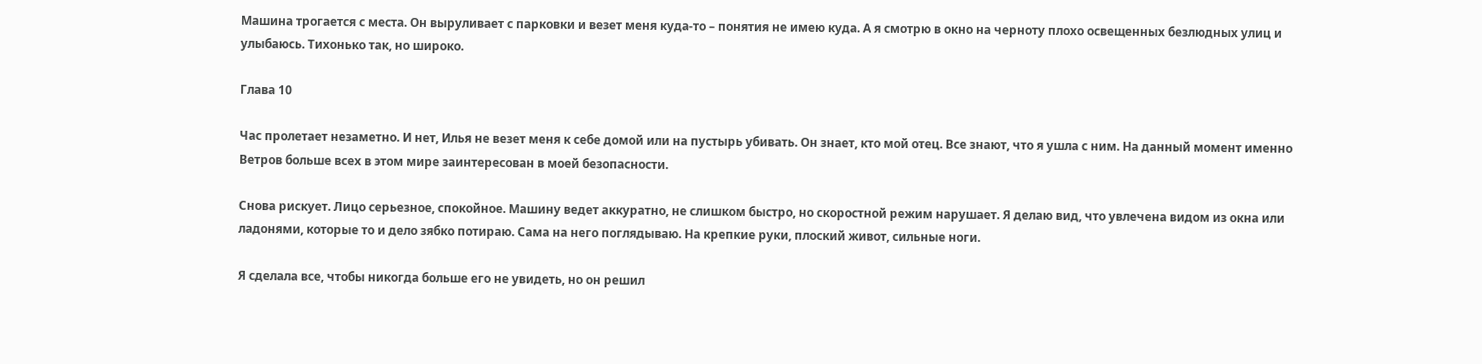Машина трогается с места. Он выруливает с парковки и везет меня куда-то – понятия не имею куда. А я смотрю в окно на черноту плохо освещенных безлюдных улиц и улыбаюсь. Тихонько так, но широко.

Глава 10

Час пролетает незаметно. И нет, Илья не везет меня к себе домой или на пустырь убивать. Он знает, кто мой отец. Все знают, что я ушла с ним. На данный момент именно Ветров больше всех в этом мире заинтересован в моей безопасности.

Снова рискует. Лицо серьезное, спокойное. Машину ведет аккуратно, не слишком быстро, но скоростной режим нарушает. Я делаю вид, что увлечена видом из окна или ладонями, которые то и дело зябко потираю. Сама на него поглядываю. На крепкие руки, плоский живот, сильные ноги.

Я сделала все, чтобы никогда больше его не увидеть, но он решил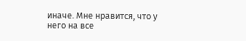иначе. Мне нравится, что у него на все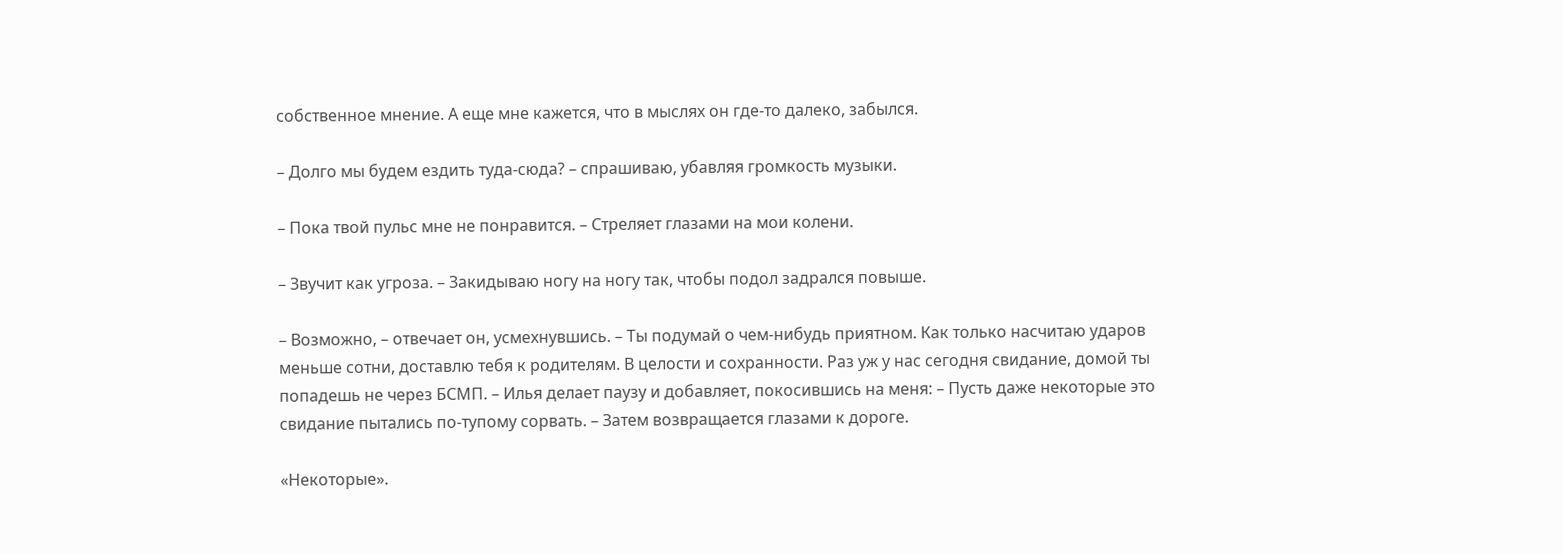собственное мнение. А еще мне кажется, что в мыслях он где-то далеко, забылся.

– Долго мы будем ездить туда-сюда? – спрашиваю, убавляя громкость музыки.

– Пока твой пульс мне не понравится. – Стреляет глазами на мои колени.

– Звучит как угроза. – Закидываю ногу на ногу так, чтобы подол задрался повыше.

– Возможно, – отвечает он, усмехнувшись. – Ты подумай о чем-нибудь приятном. Как только насчитаю ударов меньше сотни, доставлю тебя к родителям. В целости и сохранности. Раз уж у нас сегодня свидание, домой ты попадешь не через БСМП. – Илья делает паузу и добавляет, покосившись на меня: – Пусть даже некоторые это свидание пытались по-тупому сорвать. – Затем возвращается глазами к дороге.

«Некоторые».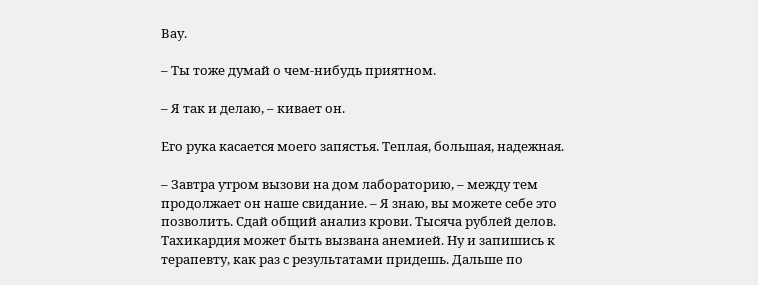Вау.

– Ты тоже думай о чем-нибудь приятном.

– Я так и делаю, – кивает он.

Его рука касается моего запястья. Теплая, большая, надежная.

– Завтра утром вызови на дом лабораторию, – между тем продолжает он наше свидание. – Я знаю, вы можете себе это позволить. Сдай общий анализ крови. Тысяча рублей делов. Тахикардия может быть вызвана анемией. Ну и запишись к терапевту, как раз с результатами придешь. Дальше по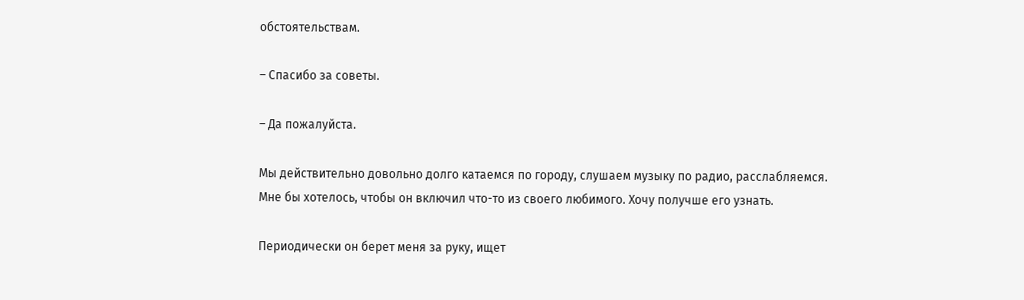обстоятельствам.

– Спасибо за советы.

– Да пожалуйста.

Мы действительно довольно долго катаемся по городу, слушаем музыку по радио, расслабляемся. Мне бы хотелось, чтобы он включил что-то из своего любимого. Хочу получше его узнать.

Периодически он берет меня за руку, ищет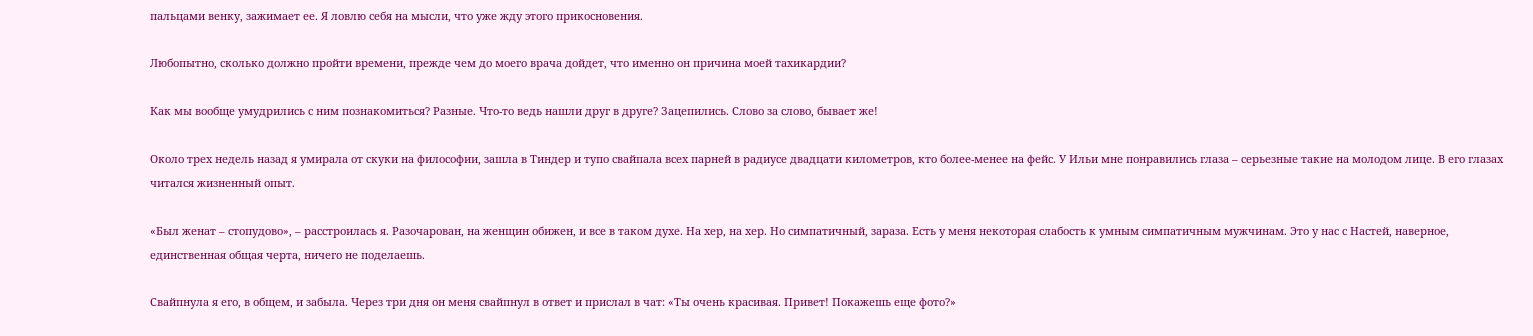пальцами венку, зажимает ее. Я ловлю себя на мысли, что уже жду этого прикосновения.

Любопытно, сколько должно пройти времени, прежде чем до моего врача дойдет, что именно он причина моей тахикардии?

Как мы вообще умудрились с ним познакомиться? Разные. Что-то ведь нашли друг в друге? Зацепились. Слово за слово, бывает же!

Около трех недель назад я умирала от скуки на философии, зашла в Тиндер и тупо свайпала всех парней в радиусе двадцати километров, кто более-менее на фейс. У Ильи мне понравились глаза – серьезные такие на молодом лице. В его глазах читался жизненный опыт.

«Был женат – стопудово», – расстроилась я. Разочарован, на женщин обижен, и все в таком духе. На хер, на хер. Но симпатичный, зараза. Есть у меня некоторая слабость к умным симпатичным мужчинам. Это у нас с Настей, наверное, единственная общая черта, ничего не поделаешь.

Свайпнула я его, в общем, и забыла. Через три дня он меня свайпнул в ответ и прислал в чат: «Ты очень красивая. Привет! Покажешь еще фото?»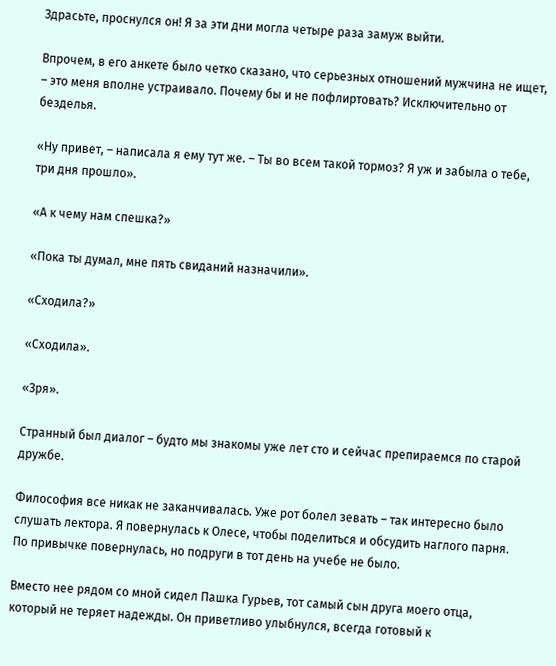Здрасьте, проснулся он! Я за эти дни могла четыре раза замуж выйти.

Впрочем, в его анкете было четко сказано, что серьезных отношений мужчина не ищет, – это меня вполне устраивало. Почему бы и не пофлиртовать? Исключительно от безделья.

«Ну привет, – написала я ему тут же. – Ты во всем такой тормоз? Я уж и забыла о тебе, три дня прошло».

«А к чему нам спешка?»

«Пока ты думал, мне пять свиданий назначили».

«Сходила?»

«Сходила».

«Зря».

Странный был диалог – будто мы знакомы уже лет сто и сейчас препираемся по старой дружбе.

Философия все никак не заканчивалась. Уже рот болел зевать – так интересно было слушать лектора. Я повернулась к Олесе, чтобы поделиться и обсудить наглого парня. По привычке повернулась, но подруги в тот день на учебе не было.

Вместо нее рядом со мной сидел Пашка Гурьев, тот самый сын друга моего отца, который не теряет надежды. Он приветливо улыбнулся, всегда готовый к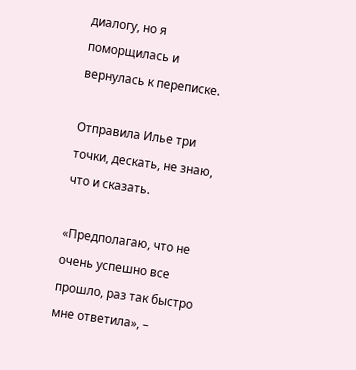диалогу, но я поморщилась и вернулась к переписке.

Отправила Илье три точки, дескать, не знаю, что и сказать.

«Предполагаю, что не очень успешно все прошло, раз так быстро мне ответила», –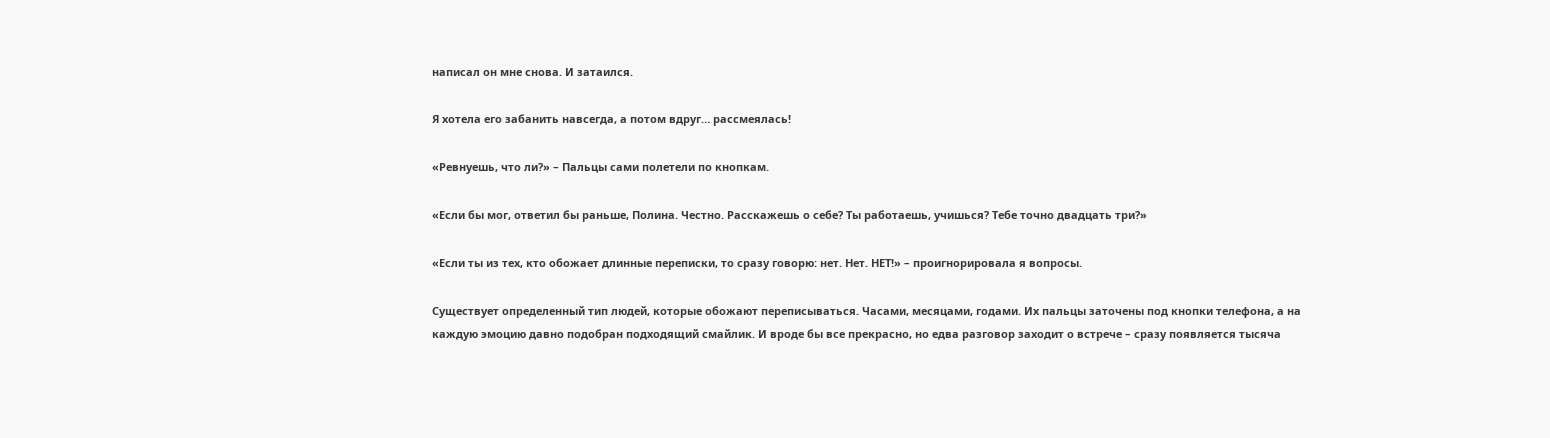написал он мне снова. И затаился.

Я хотела его забанить навсегда, а потом вдруг… рассмеялась!

«Ревнуешь, что ли?» – Пальцы сами полетели по кнопкам.

«Если бы мог, ответил бы раньше, Полина. Честно. Расскажешь о себе? Ты работаешь, учишься? Тебе точно двадцать три?»

«Если ты из тех, кто обожает длинные переписки, то сразу говорю: нет. Нет. НЕТ!» – проигнорировала я вопросы.

Существует определенный тип людей, которые обожают переписываться. Часами, месяцами, годами. Их пальцы заточены под кнопки телефона, а на каждую эмоцию давно подобран подходящий смайлик. И вроде бы все прекрасно, но едва разговор заходит о встрече – сразу появляется тысяча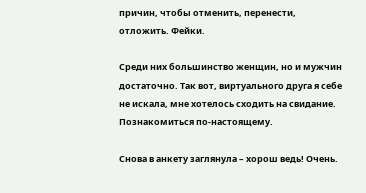причин, чтобы отменить, перенести, отложить. Фейки.

Среди них большинство женщин, но и мужчин достаточно. Так вот, виртуального друга я себе не искала, мне хотелось сходить на свидание. Познакомиться по-настоящему.

Снова в анкету заглянула – хорош ведь! Очень.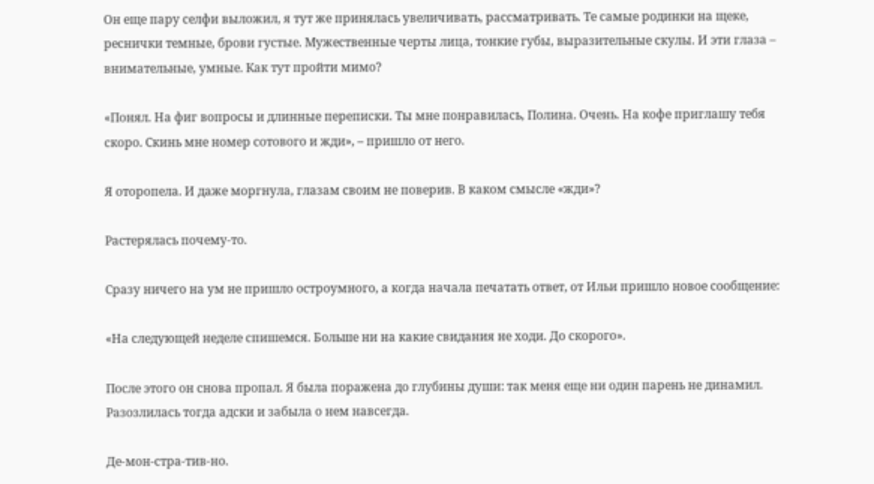Он еще пару селфи выложил, я тут же принялась увеличивать, рассматривать. Те самые родинки на щеке, реснички темные, брови густые. Мужественные черты лица, тонкие губы, выразительные скулы. И эти глаза – внимательные, умные. Как тут пройти мимо?

«Понял. На фиг вопросы и длинные переписки. Ты мне понравилась, Полина. Очень. На кофе приглашу тебя скоро. Скинь мне номер сотового и жди», – пришло от него.

Я оторопела. И даже моргнула, глазам своим не поверив. В каком смысле «жди»?

Растерялась почему-то.

Сразу ничего на ум не пришло остроумного, а когда начала печатать ответ, от Ильи пришло новое сообщение:

«На следующей неделе спишемся. Больше ни на какие свидания не ходи. До скорого».

После этого он снова пропал. Я была поражена до глубины души: так меня еще ни один парень не динамил. Разозлилась тогда адски и забыла о нем навсегда.

Де-мон-стра-тив-но.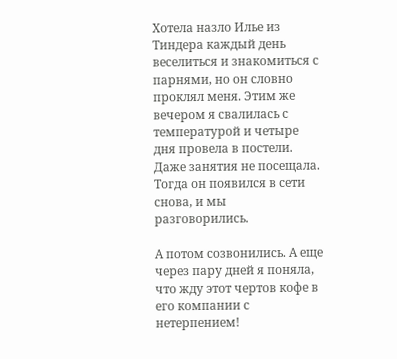Хотела назло Илье из Тиндера каждый день веселиться и знакомиться с парнями, но он словно проклял меня. Этим же вечером я свалилась с температурой и четыре дня провела в постели. Даже занятия не посещала. Тогда он появился в сети снова, и мы разговорились.

А потом созвонились. А еще через пару дней я поняла, что жду этот чертов кофе в его компании с нетерпением!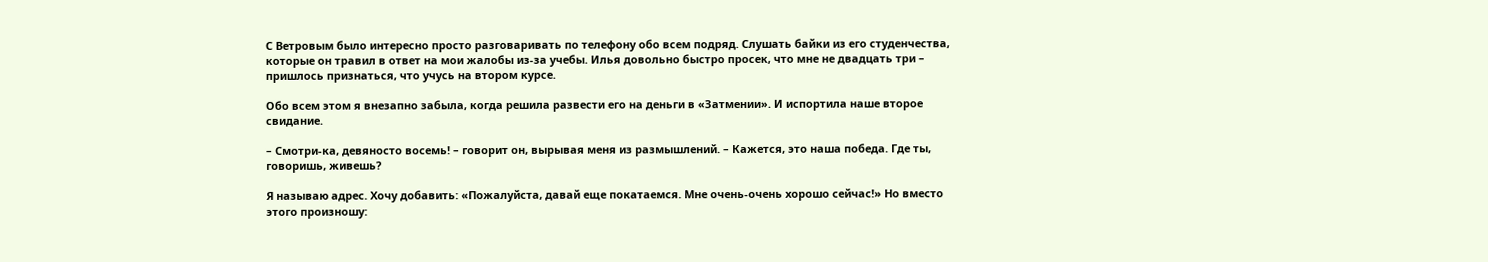С Ветровым было интересно просто разговаривать по телефону обо всем подряд. Слушать байки из его студенчества, которые он травил в ответ на мои жалобы из-за учебы. Илья довольно быстро просек, что мне не двадцать три – пришлось признаться, что учусь на втором курсе.

Обо всем этом я внезапно забыла, когда решила развести его на деньги в «Затмении». И испортила наше второе свидание.

– Смотри-ка, девяносто восемь! – говорит он, вырывая меня из размышлений. – Кажется, это наша победа. Где ты, говоришь, живешь?

Я называю адрес. Хочу добавить: «Пожалуйста, давай еще покатаемся. Мне очень-очень хорошо сейчас!» Но вместо этого произношу: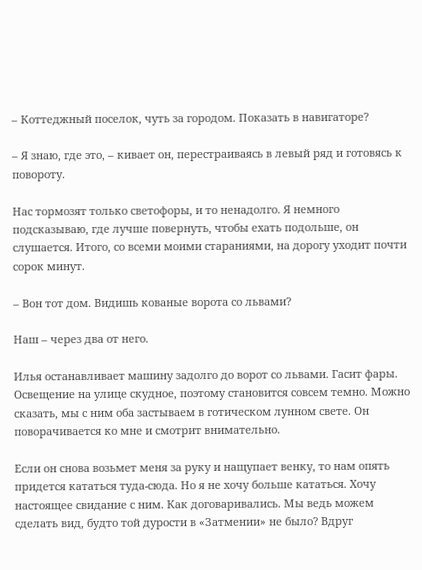– Коттеджный поселок, чуть за городом. Показать в навигаторе?

– Я знаю, где это, – кивает он, перестраиваясь в левый ряд и готовясь к повороту.

Нас тормозят только светофоры, и то ненадолго. Я немного подсказываю, где лучше повернуть, чтобы ехать подольше, он слушается. Итого, со всеми моими стараниями, на дорогу уходит почти сорок минут.

– Вон тот дом. Видишь кованые ворота со львами?

Наш – через два от него.

Илья останавливает машину задолго до ворот со львами. Гасит фары. Освещение на улице скудное, поэтому становится совсем темно. Можно сказать, мы с ним оба застываем в готическом лунном свете. Он поворачивается ко мне и смотрит внимательно.

Если он снова возьмет меня за руку и нащупает венку, то нам опять придется кататься туда-сюда. Но я не хочу больше кататься. Хочу настоящее свидание с ним. Как договаривались. Мы ведь можем сделать вид, будто той дурости в «Затмении» не было? Вдруг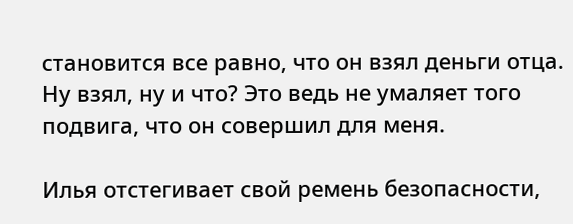становится все равно, что он взял деньги отца. Ну взял, ну и что? Это ведь не умаляет того подвига, что он совершил для меня.

Илья отстегивает свой ремень безопасности,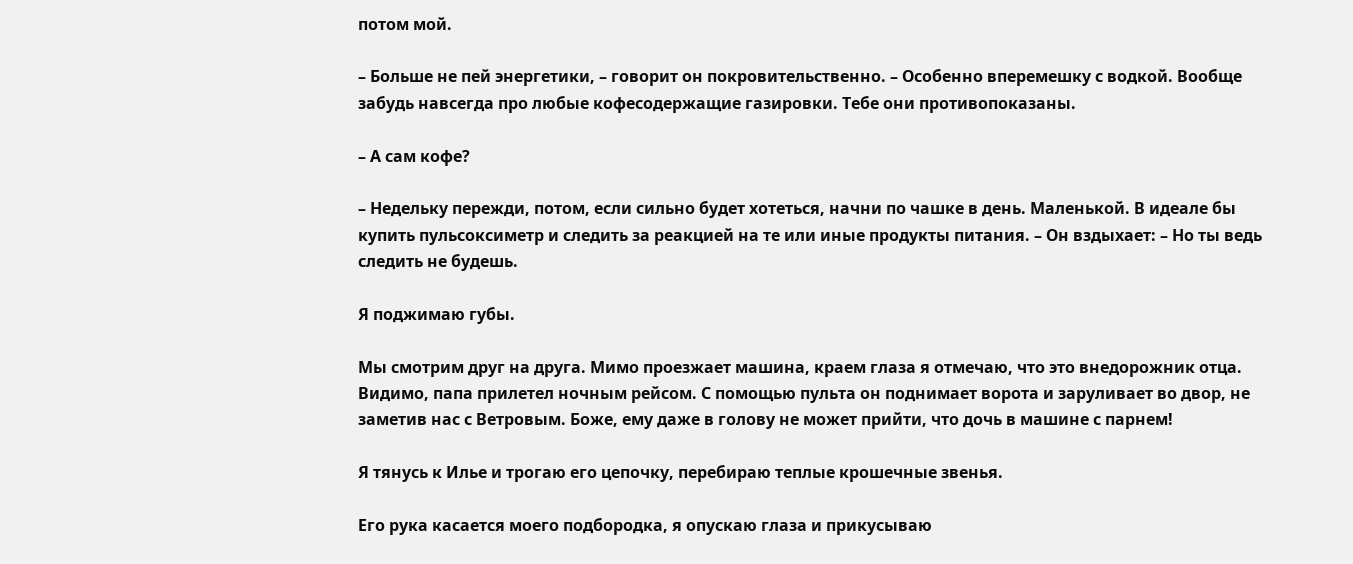потом мой.

– Больше не пей энергетики, – говорит он покровительственно. – Особенно вперемешку с водкой. Вообще забудь навсегда про любые кофесодержащие газировки. Тебе они противопоказаны.

– А сам кофе?

– Недельку пережди, потом, если сильно будет хотеться, начни по чашке в день. Маленькой. В идеале бы купить пульсоксиметр и следить за реакцией на те или иные продукты питания. – Он вздыхает: – Но ты ведь следить не будешь.

Я поджимаю губы.

Мы смотрим друг на друга. Мимо проезжает машина, краем глаза я отмечаю, что это внедорожник отца. Видимо, папа прилетел ночным рейсом. С помощью пульта он поднимает ворота и заруливает во двор, не заметив нас с Ветровым. Боже, ему даже в голову не может прийти, что дочь в машине с парнем!

Я тянусь к Илье и трогаю его цепочку, перебираю теплые крошечные звенья.

Его рука касается моего подбородка, я опускаю глаза и прикусываю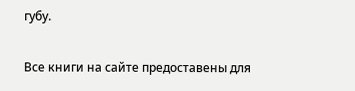губу.

Все книги на сайте предоставены для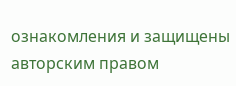ознакомления и защищены авторским правом